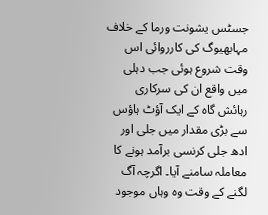جسٹس یشونت ورما کے خلاف مہابھیوگ کی کارروائی اس وقت شروع ہوئی جب دہلی میں واقع ان کی سرکاری رہائش گاہ کے ایک آؤٹ ہاؤس سے بڑی مقدار میں جلی اور ادھ جلی کرنسی برآمد ہونے کا معاملہ سامنے آیا۔ اگرچہ آگ لگنے کے وقت وہ وہاں موجود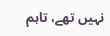نہیں تھے، تاہم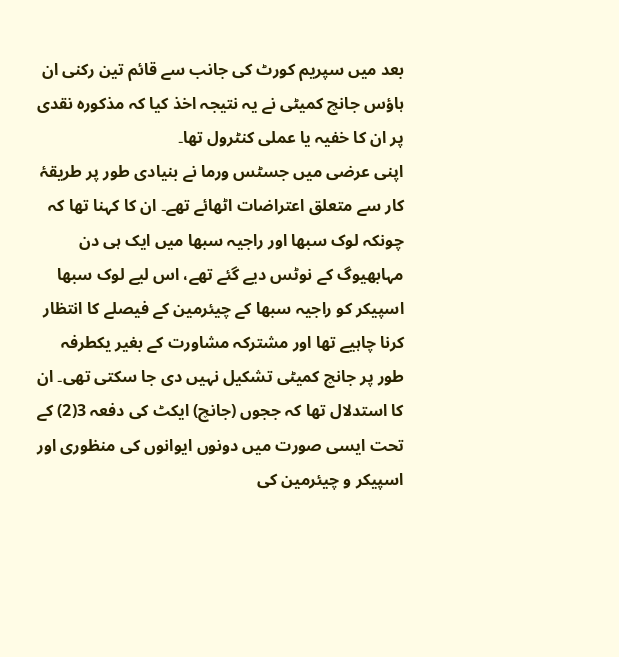بعد میں سپریم کورٹ کی جانب سے قائم تین رکنی ان ہاؤس جانچ کمیٹی نے یہ نتیجہ اخذ کیا کہ مذکورہ نقدی پر ان کا خفیہ یا عملی کنٹرول تھا۔
اپنی عرضی میں جسٹس ورما نے بنیادی طور پر طریقۂ کار سے متعلق اعتراضات اٹھائے تھے۔ ان کا کہنا تھا کہ چونکہ لوک سبھا اور راجیہ سبھا میں ایک ہی دن مہابھیوگ کے نوٹس دیے گئے تھے، اس لیے لوک سبھا اسپیکر کو راجیہ سبھا کے چیئرمین کے فیصلے کا انتظار کرنا چاہیے تھا اور مشترکہ مشاورت کے بغیر یکطرفہ طور پر جانچ کمیٹی تشکیل نہیں دی جا سکتی تھی۔ ان کا استدلال تھا کہ ججوں (جانچ) ایکٹ کی دفعہ 3(2) کے تحت ایسی صورت میں دونوں ایوانوں کی منظوری اور اسپیکر و چیئرمین کی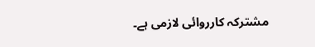مشترکہ کارروائی لازمی ہے۔